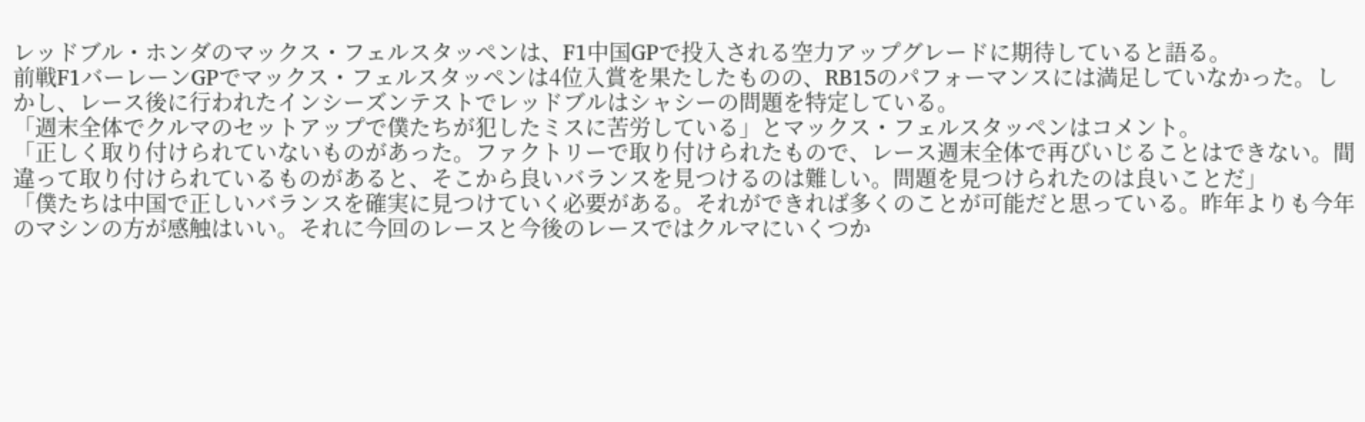レッドブル・ホンダのマックス・フェルスタッペンは、F1中国GPで投入される空力アップグレードに期待していると語る。
前戦F1バーレーンGPでマックス・フェルスタッペンは4位入賞を果たしたものの、RB15のパフォーマンスには満足していなかった。しかし、レース後に行われたインシーズンテストでレッドブルはシャシーの問題を特定している。
「週末全体でクルマのセットアップで僕たちが犯したミスに苦労している」とマックス・フェルスタッペンはコメント。
「正しく取り付けられていないものがあった。ファクトリーで取り付けられたもので、レース週末全体で再びいじることはできない。間違って取り付けられているものがあると、そこから良いバランスを見つけるのは難しい。問題を見つけられたのは良いことだ」
「僕たちは中国で正しいバランスを確実に見つけていく必要がある。それができれば多くのことが可能だと思っている。昨年よりも今年のマシンの方が感触はいい。それに今回のレースと今後のレースではクルマにいくつか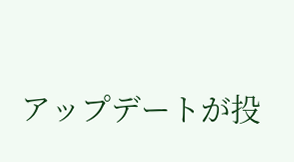アップデートが投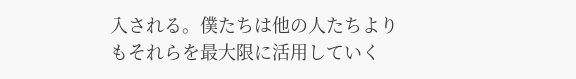入される。僕たちは他の人たちよりもそれらを最大限に活用していく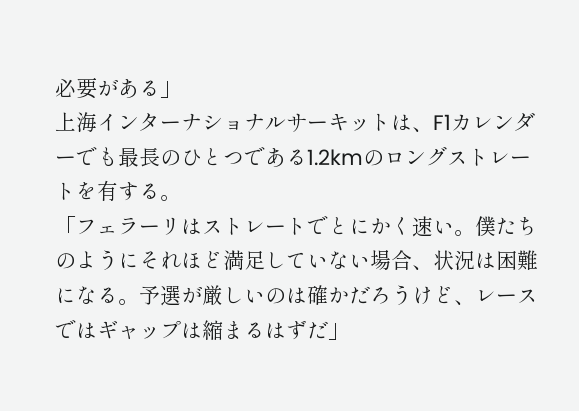必要がある」
上海インターナショナルサーキットは、F1カレンダーでも最長のひとつである1.2kmのロングストレートを有する。
「フェラーリはストレートでとにかく速い。僕たちのようにそれほど満足していない場合、状況は困難になる。予選が厳しいのは確かだろうけど、レースではギャップは縮まるはずだ」